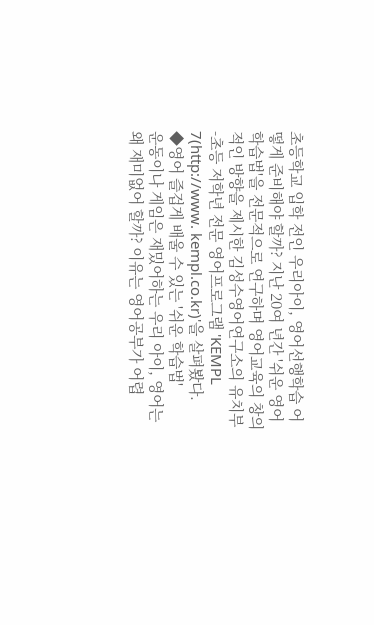초등학교 입학 전인 우리아이, 영어선행학습 어떻게 준비해야 할까? 지난 20여 년간 '쉬운 영어 학습법'을 전문적으로 연구하며 영어교육의 창의적인 방향을 제시한 김성수영어연구소의 유치부-초등 저학년 전문 영어프로그램 'KEMPL 7(http://www. kempl.co.kr)'을 살펴봤다.
◆영어 즐겁게 배울 수 있는 '쉬운 학습법'
운동이나 게임은 재밌어하는 우리 아이, 영어는 왜 재미없어 할까? 이유는 영어공부가 어렵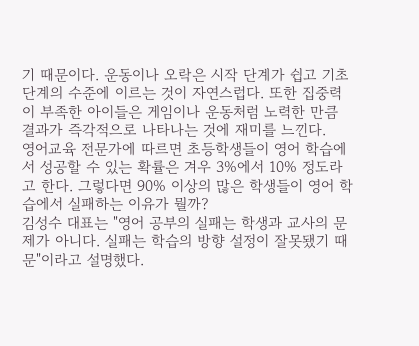기 때문이다. 운동이나 오락은 시작 단계가 쉽고 기초 단계의 수준에 이르는 것이 자연스럽다. 또한 집중력이 부족한 아이들은 게임이나 운동처럼 노력한 만큼 결과가 즉각적으로 나타나는 것에 재미를 느낀다.
영어교육 전문가에 따르면 초등학생들이 영어 학습에서 성공할 수 있는 확률은 겨우 3%에서 10% 정도라고 한다. 그렇다면 90% 이상의 많은 학생들이 영어 학습에서 실패하는 이유가 뭘까?
김성수 대표는 "영어 공부의 실패는 학생과 교사의 문제가 아니다. 실패는 학습의 방향 설정이 잘못됐기 때문"이라고 설명했다.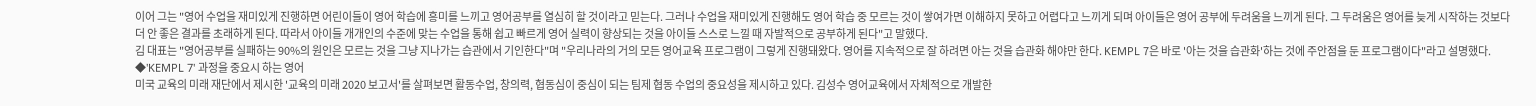이어 그는 "영어 수업을 재미있게 진행하면 어린이들이 영어 학습에 흥미를 느끼고 영어공부를 열심히 할 것이라고 믿는다. 그러나 수업을 재미있게 진행해도 영어 학습 중 모르는 것이 쌓여가면 이해하지 못하고 어렵다고 느끼게 되며 아이들은 영어 공부에 두려움을 느끼게 된다. 그 두려움은 영어를 늦게 시작하는 것보다 더 안 좋은 결과를 초래하게 된다. 따라서 아이들 개개인의 수준에 맞는 수업을 통해 쉽고 빠르게 영어 실력이 향상되는 것을 아이들 스스로 느낄 때 자발적으로 공부하게 된다"고 말했다.
김 대표는 "영어공부를 실패하는 90%의 원인은 모르는 것을 그냥 지나가는 습관에서 기인한다"며 "우리나라의 거의 모든 영어교육 프로그램이 그렇게 진행돼왔다. 영어를 지속적으로 잘 하려면 아는 것을 습관화 해야만 한다. KEMPL 7은 바로 '아는 것을 습관화'하는 것에 주안점을 둔 프로그램이다"라고 설명했다.
◆'KEMPL 7' 과정을 중요시 하는 영어
미국 교육의 미래 재단에서 제시한 '교육의 미래 2020 보고서'를 살펴보면 활동수업, 창의력, 협동심이 중심이 되는 팀제 협동 수업의 중요성을 제시하고 있다. 김성수 영어교육에서 자체적으로 개발한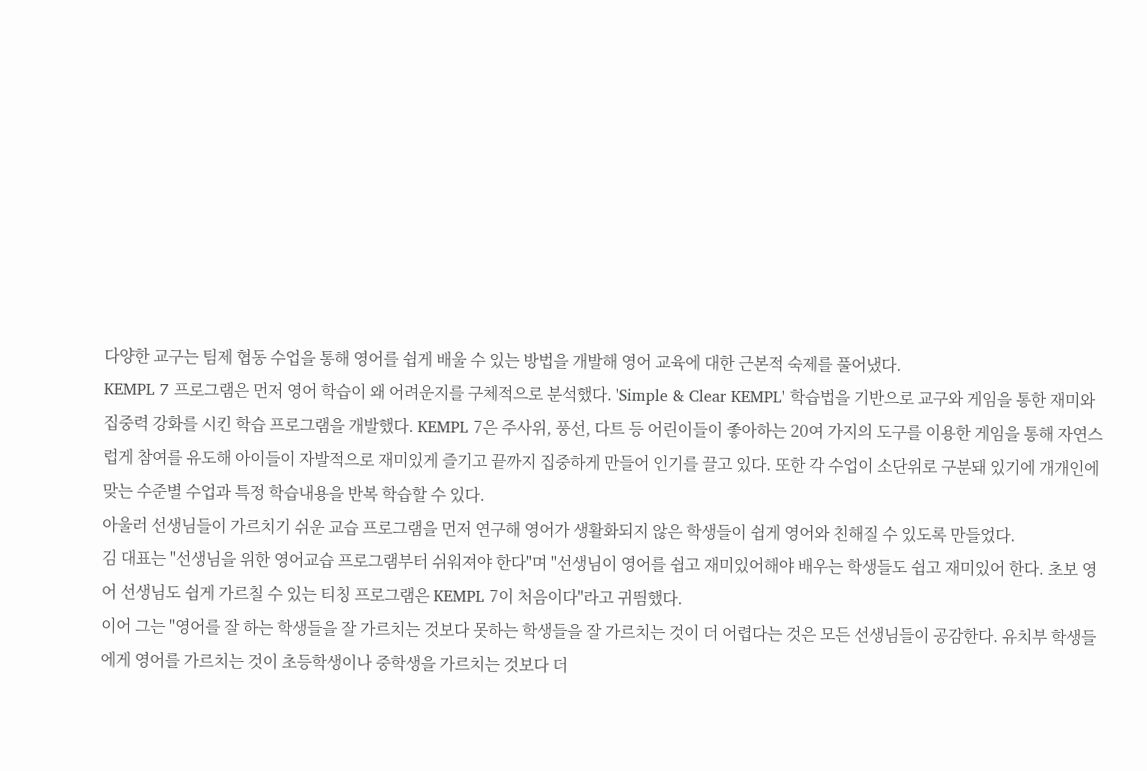다양한 교구는 팀제 협동 수업을 통해 영어를 쉽게 배울 수 있는 방법을 개발해 영어 교육에 대한 근본적 숙제를 풀어냈다.
KEMPL 7 프로그램은 먼저 영어 학습이 왜 어려운지를 구체적으로 분석했다. 'Simple & Clear KEMPL' 학습법을 기반으로 교구와 게임을 통한 재미와 집중력 강화를 시킨 학습 프로그램을 개발했다. KEMPL 7은 주사위, 풍선, 다트 등 어린이들이 좋아하는 20여 가지의 도구를 이용한 게임을 통해 자연스럽게 참여를 유도해 아이들이 자발적으로 재미있게 즐기고 끝까지 집중하게 만들어 인기를 끌고 있다. 또한 각 수업이 소단위로 구분돼 있기에 개개인에 맞는 수준별 수업과 특정 학습내용을 반복 학습할 수 있다.
아울러 선생님들이 가르치기 쉬운 교습 프로그램을 먼저 연구해 영어가 생활화되지 않은 학생들이 쉽게 영어와 친해질 수 있도록 만들었다.
김 대표는 "선생님을 위한 영어교습 프로그램부터 쉬워져야 한다"며 "선생님이 영어를 쉽고 재미있어해야 배우는 학생들도 쉽고 재미있어 한다. 초보 영어 선생님도 쉽게 가르칠 수 있는 티칭 프로그램은 KEMPL 7이 처음이다"라고 귀띔했다.
이어 그는 "영어를 잘 하는 학생들을 잘 가르치는 것보다 못하는 학생들을 잘 가르치는 것이 더 어렵다는 것은 모든 선생님들이 공감한다. 유치부 학생들에게 영어를 가르치는 것이 초등학생이나 중학생을 가르치는 것보다 더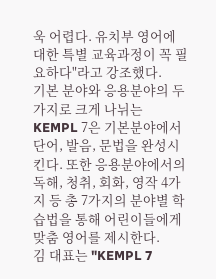욱 어렵다. 유치부 영어에 대한 특별 교육과정이 꼭 필요하다"라고 강조했다.
기본 분야와 응용분야의 두 가지로 크게 나뉘는 KEMPL 7은 기본분야에서 단어, 발음, 문법을 완성시킨다. 또한 응용분야에서의 독해, 청취, 회화, 영작 4가지 등 총 7가지의 분야별 학습법을 통해 어린이들에게 맞춤 영어를 제시한다.
김 대표는 "KEMPL 7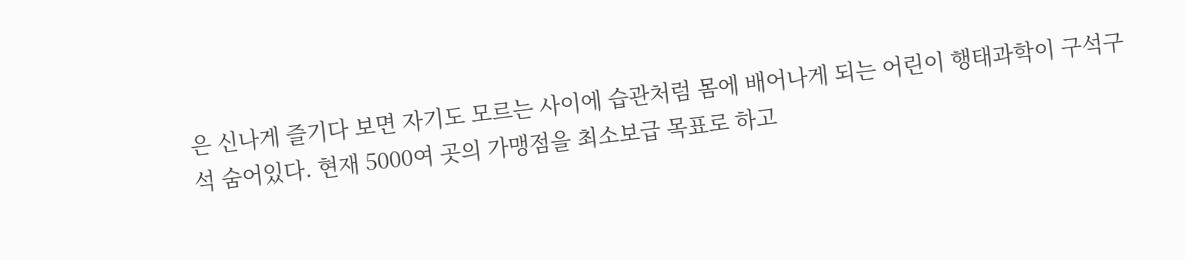은 신나게 즐기다 보면 자기도 모르는 사이에 습관처럼 몸에 배어나게 되는 어린이 행태과학이 구석구석 숨어있다. 현재 5000여 곳의 가맹점을 최소보급 목표로 하고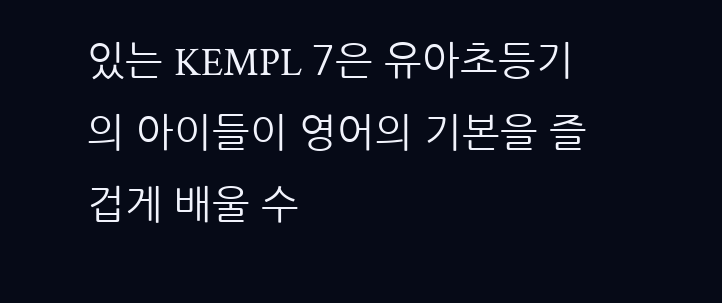있는 KEMPL 7은 유아초등기의 아이들이 영어의 기본을 즐겁게 배울 수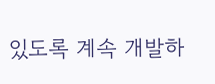있도록 계속 개발하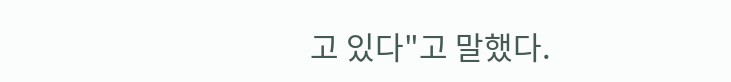고 있다"고 말했다.